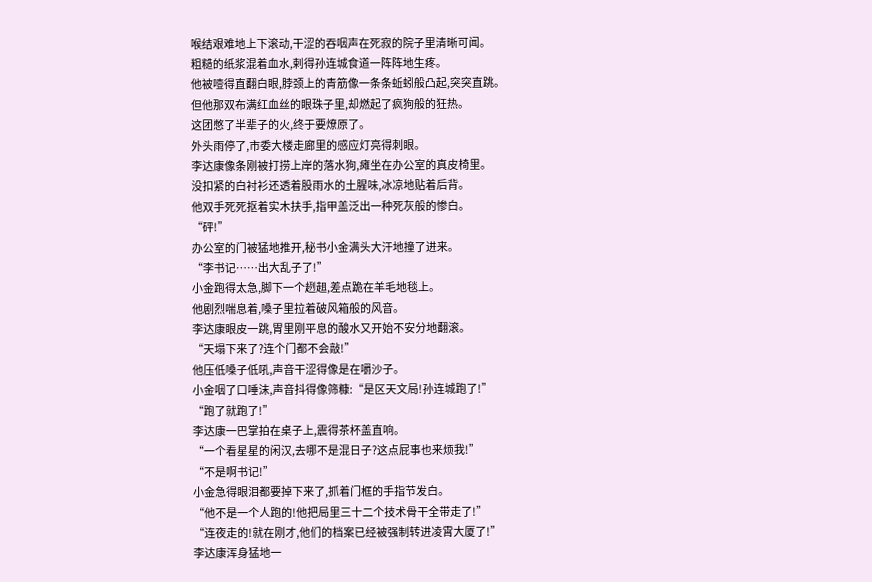喉结艰难地上下滚动,干涩的吞咽声在死寂的院子里清晰可闻。
粗糙的纸浆混着血水,剌得孙连城食道一阵阵地生疼。
他被噎得直翻白眼,脖颈上的青筋像一条条蚯蚓般凸起,突突直跳。
但他那双布满红血丝的眼珠子里,却燃起了疯狗般的狂热。
这团憋了半辈子的火,终于要燎原了。
外头雨停了,市委大楼走廊里的感应灯亮得刺眼。
李达康像条刚被打捞上岸的落水狗,瘫坐在办公室的真皮椅里。
没扣紧的白衬衫还透着股雨水的土腥味,冰凉地贴着后背。
他双手死死抠着实木扶手,指甲盖泛出一种死灰般的惨白。
“砰!”
办公室的门被猛地推开,秘书小金满头大汗地撞了进来。
“李书记……出大乱子了!”
小金跑得太急,脚下一个趔趄,差点跪在羊毛地毯上。
他剧烈喘息着,嗓子里拉着破风箱般的风音。
李达康眼皮一跳,胃里刚平息的酸水又开始不安分地翻滚。
“天塌下来了?连个门都不会敲!”
他压低嗓子低吼,声音干涩得像是在嚼沙子。
小金咽了口唾沫,声音抖得像筛糠:“是区天文局!孙连城跑了!”
“跑了就跑了!”
李达康一巴掌拍在桌子上,震得茶杯盖直响。
“一个看星星的闲汉,去哪不是混日子?这点屁事也来烦我!”
“不是啊书记!”
小金急得眼泪都要掉下来了,抓着门框的手指节发白。
“他不是一个人跑的!他把局里三十二个技术骨干全带走了!”
“连夜走的!就在刚才,他们的档案已经被强制转进凌霄大厦了!”
李达康浑身猛地一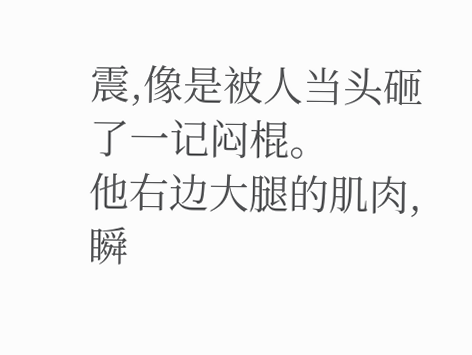震,像是被人当头砸了一记闷棍。
他右边大腿的肌肉,瞬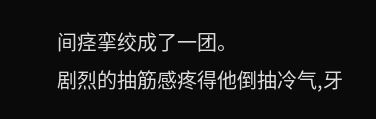间痉挛绞成了一团。
剧烈的抽筋感疼得他倒抽冷气,牙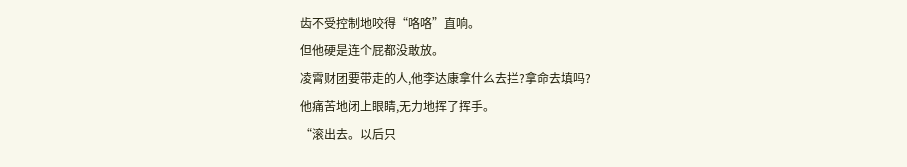齿不受控制地咬得“咯咯”直响。
但他硬是连个屁都没敢放。
凌霄财团要带走的人,他李达康拿什么去拦?拿命去填吗?
他痛苦地闭上眼睛,无力地挥了挥手。
“滚出去。以后只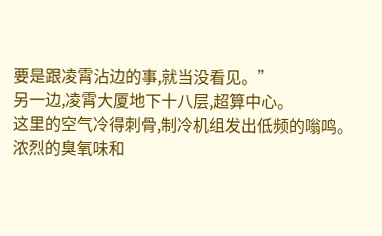要是跟凌霄沾边的事,就当没看见。”
另一边,凌霄大厦地下十八层,超算中心。
这里的空气冷得刺骨,制冷机组发出低频的嗡鸣。
浓烈的臭氧味和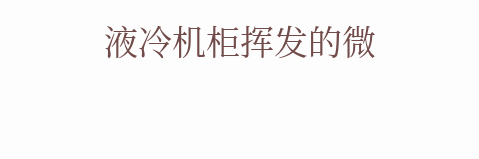液冷机柜挥发的微